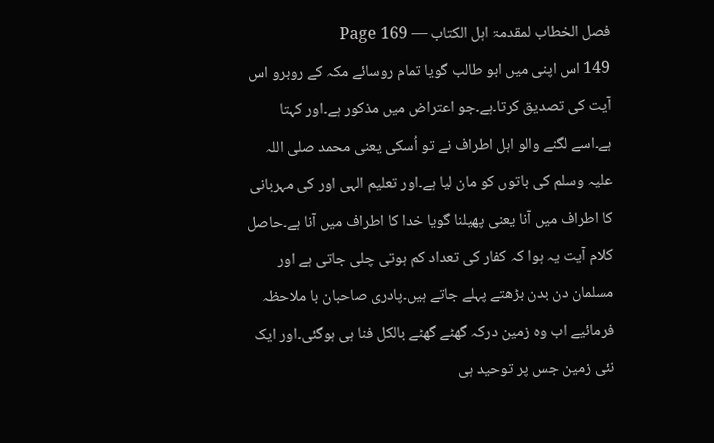فصل الخطاب لمقدمۃ اہل الکتاب — Page 169
149 اس اپنی میں ابو طالب گویا تمام روسائے مکہ کے روبرو اس آیت کی تصدیق کرتا۔ہے۔جو اعتراض میں مذکور ہے۔اور کہتا ہے۔اسے لگنے والو اہل اطراف نے تو اُسکی یعنی محمد صلی اللہ علیہ وسلم کی باتوں کو مان لیا ہے۔اور تعلیم الہی اور کی مہربانی کا اطراف میں آنا یعنی پھیلنا گویا خدا کا اطراف میں آنا ہے۔حاصل کلام آیت یہ ہوا کہ کفار کی تعداد کم ہوتی چلی جاتی ہے اور مسلمان دن بدن بڑھتے پہلے جاتے ہیں۔پادری صاحبان با ملاحظہ فرمائیے اب وہ زمین درکہ گھٹے گھٹے بالکل فنا ہی ہوگئی۔اور ایک نئی زمین جس پر توحید ہی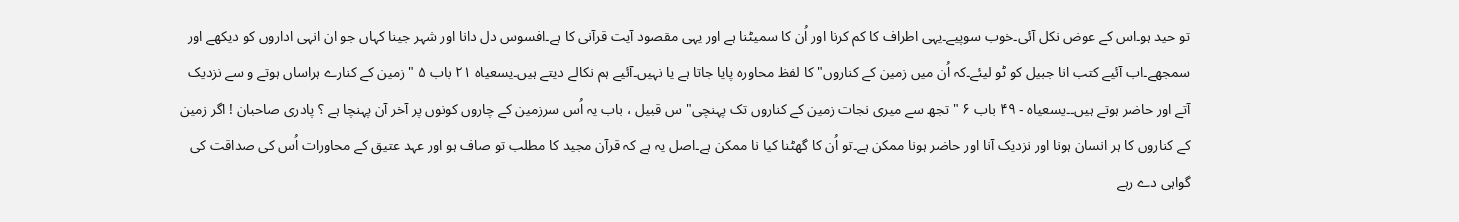تو حید ہو۔اس کے عوض نکل آئی۔خوب سوپیے۔یہی اطراف کا کم کرنا اور اُن کا سمیٹنا ہے اور یہی مقصود آیت قرآنی کا ہے۔افسوس دل دانا اور شہر جینا کہاں جو ان انہی اداروں کو دیکھے اور سمجھے۔اب آئیے کتب انا جبیل کو ٹو لیئے۔کہ اُن میں زمین کے کناروں" کا لفظ محاورہ پایا جاتا ہے یا نہیں۔آئیے ہم نکالے دیتے ہیں۔یسعیاہ ۲۱ باب ۵ " زمین کے کنارے ہراساں ہوتے و سے نزدیک آتے اور حاضر ہوتے ہیں۔۔یسعیاہ - ۴۹ باب ۶ " تجھ سے میری نجات زمین کے کناروں تک پہنچی" س قبیل ، باب یہ اُس سرزمین کے چاروں کونوں پر آخر آن پہنچا ہے ؟ پادری صاحبان ! اگر زمین کے کناروں کا ہر انسان ہونا اور نزدیک آنا اور حاضر ہونا ممکن ہے۔تو اُن کا گھٹنا کیا نا ممکن ہے۔اصل یہ ہے کہ قرآن مجید کا مطلب تو صاف ہو اور عہد عتیق کے محاورات اُس کی صداقت کی گواہی دے رہے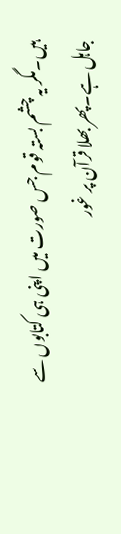ہیں۔مگر یہ چشم بستہ قوم جس صورت میں اپنی ہی کتابوں سے جاہل ہے۔پھر بھلا قرآن پر غور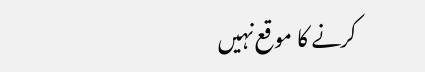کرنے کا موقع نہیں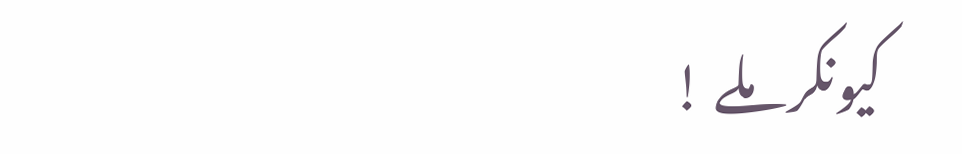کیونکر ملے !